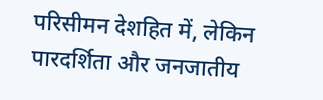परिसीमन देशहित में, लेकिन पारदर्शिता और जनजातीय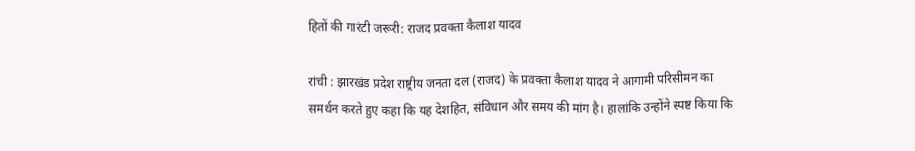हितों की गारंटी जरूरी: राजद प्रवक्ता कैलाश यादव

रांची : झारखंड प्रदेश राष्ट्रीय जनता दल (राजद) के प्रवक्ता कैलाश यादव ने आगामी परिसीमन का समर्थन करते हुए कहा कि यह देशहित, संविधान और समय की मांग है। हालांकि उन्होंने स्पष्ट किया कि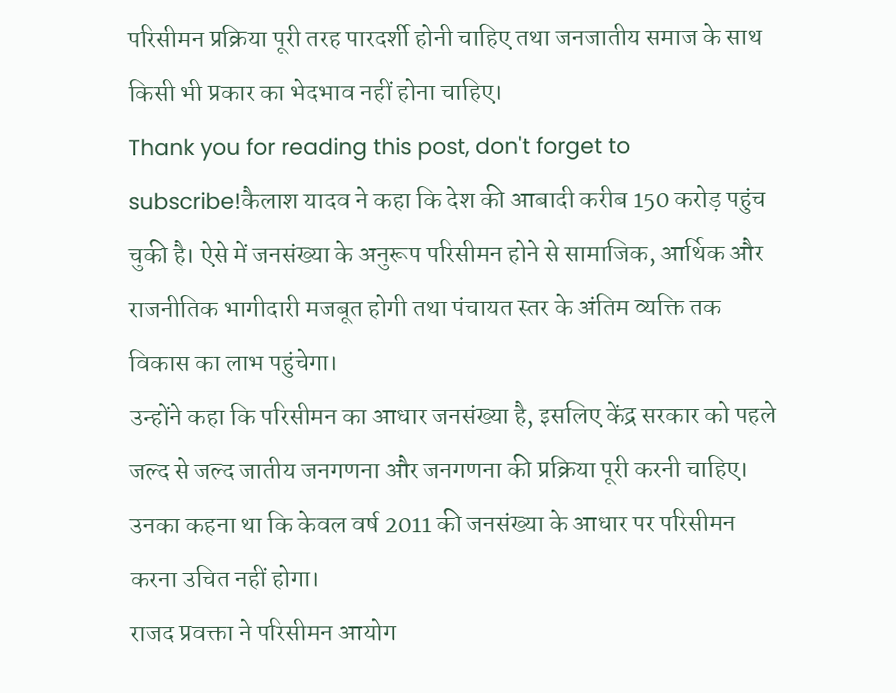परिसीमन प्रक्रिया पूरी तरह पारदर्शी होनी चाहिए तथा जनजातीय समाज के साथ किसी भी प्रकार का भेदभाव नहीं होना चाहिए।
Thank you for reading this post, don't forget to subscribe!कैलाश यादव ने कहा कि देश की आबादी करीब 150 करोड़ पहुंच चुकी है। ऐसे में जनसंख्या के अनुरूप परिसीमन होने से सामाजिक, आर्थिक और राजनीतिक भागीदारी मजबूत होगी तथा पंचायत स्तर के अंतिम व्यक्ति तक विकास का लाभ पहुंचेगा।
उन्होंने कहा कि परिसीमन का आधार जनसंख्या है, इसलिए केंद्र सरकार को पहले जल्द से जल्द जातीय जनगणना और जनगणना की प्रक्रिया पूरी करनी चाहिए। उनका कहना था कि केवल वर्ष 2011 की जनसंख्या के आधार पर परिसीमन करना उचित नहीं होगा।
राजद प्रवक्ता ने परिसीमन आयोग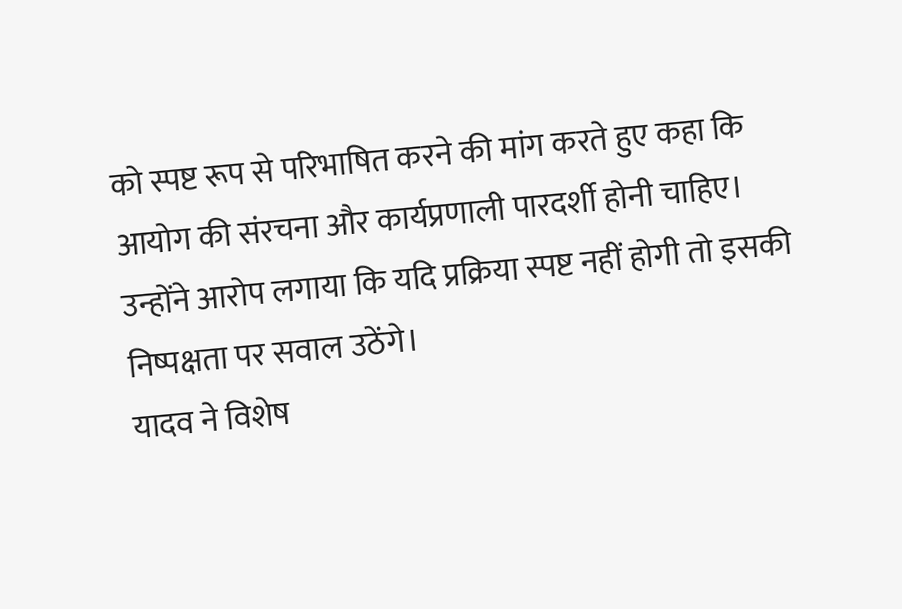को स्पष्ट रूप से परिभाषित करने की मांग करते हुए कहा कि आयोग की संरचना और कार्यप्रणाली पारदर्शी होनी चाहिए। उन्होंने आरोप लगाया कि यदि प्रक्रिया स्पष्ट नहीं होगी तो इसकी निष्पक्षता पर सवाल उठेंगे।
यादव ने विशेष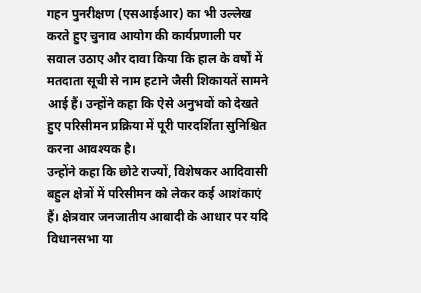गहन पुनरीक्षण (एसआईआर) का भी उल्लेख करते हुए चुनाव आयोग की कार्यप्रणाली पर सवाल उठाए और दावा किया कि हाल के वर्षों में मतदाता सूची से नाम हटाने जैसी शिकायतें सामने आई हैं। उन्होंने कहा कि ऐसे अनुभवों को देखते हुए परिसीमन प्रक्रिया में पूरी पारदर्शिता सुनिश्चित करना आवश्यक है।
उन्होंने कहा कि छोटे राज्यों, विशेषकर आदिवासी बहुल क्षेत्रों में परिसीमन को लेकर कई आशंकाएं हैं। क्षेत्रवार जनजातीय आबादी के आधार पर यदि विधानसभा या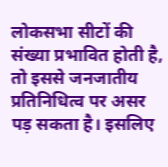लोकसभा सीटों की संख्या प्रभावित होती है, तो इससे जनजातीय प्रतिनिधित्व पर असर पड़ सकता है। इसलिए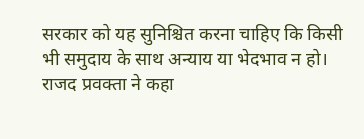सरकार को यह सुनिश्चित करना चाहिए कि किसी भी समुदाय के साथ अन्याय या भेदभाव न हो।
राजद प्रवक्ता ने कहा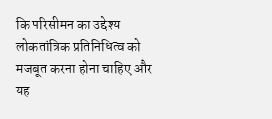कि परिसीमन का उद्देश्य लोकतांत्रिक प्रतिनिधित्व को मजबूत करना होना चाहिए और यह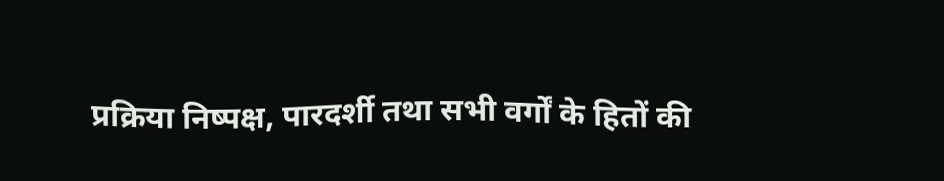प्रक्रिया निष्पक्ष, पारदर्शी तथा सभी वर्गों के हितों की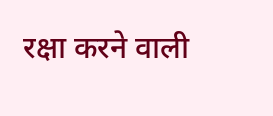रक्षा करने वाली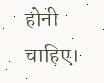होनी चाहिए।